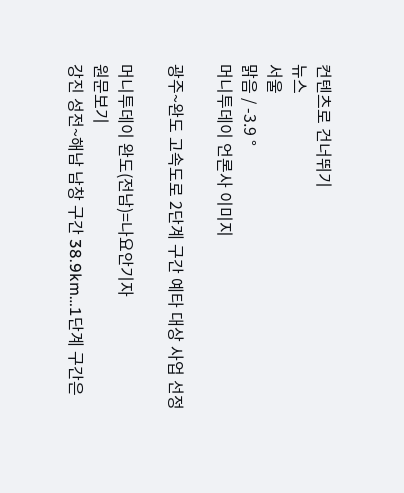컨텐츠로 건너뛰기
뉴스
서울
맑음 / -3.9 °
머니투데이 언론사 이미지

광주~완도 고속도로 2단계 구간 예타 대상 사업 선정

머니투데이 완도(전남)=나요안기자
원문보기
강진 성전~해남 남창 구간 38.9km…1단계 구간은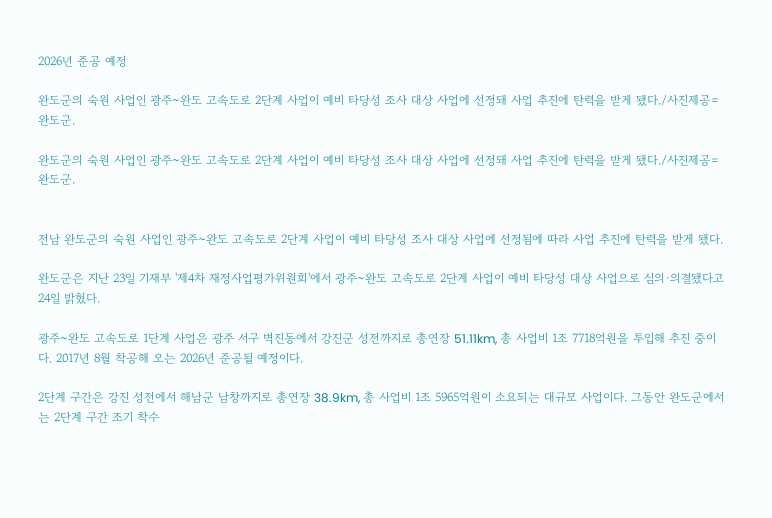2026년 준공 예정

완도군의 숙원 사업인 광주~완도 고속도로 2단계 사업이 예비 타당성 조사 대상 사업에 선정돼 사업 추진에 탄력을 받게 됐다./사진제공=완도군.

완도군의 숙원 사업인 광주~완도 고속도로 2단계 사업이 예비 타당성 조사 대상 사업에 선정돼 사업 추진에 탄력을 받게 됐다./사진제공=완도군.


전남 완도군의 숙원 사업인 광주~완도 고속도로 2단계 사업이 예비 타당성 조사 대상 사업에 선정됨에 따라 사업 추진에 탄력을 받게 됐다.

완도군은 지난 23일 기재부 '제4차 재정사업평가위원회'에서 광주~완도 고속도로 2단계 사업이 예비 타당성 대상 사업으로 심의·의결됐다고 24일 밝혔다.

광주~완도 고속도로 1단계 사업은 광주 서구 벽진동에서 강진군 성전까지로 총연장 51.11km, 총 사업비 1조 7718억원을 투입해 추진 중이다. 2017년 8월 착공해 오는 2026년 준공될 예정이다.

2단계 구간은 강진 성전에서 해남군 남창까지로 총연장 38.9km, 총 사업비 1조 5965억원이 소요되는 대규모 사업이다. 그동안 완도군에서는 2단계 구간 조기 착수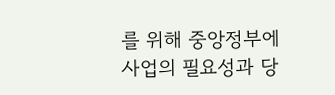를 위해 중앙정부에 사업의 필요성과 당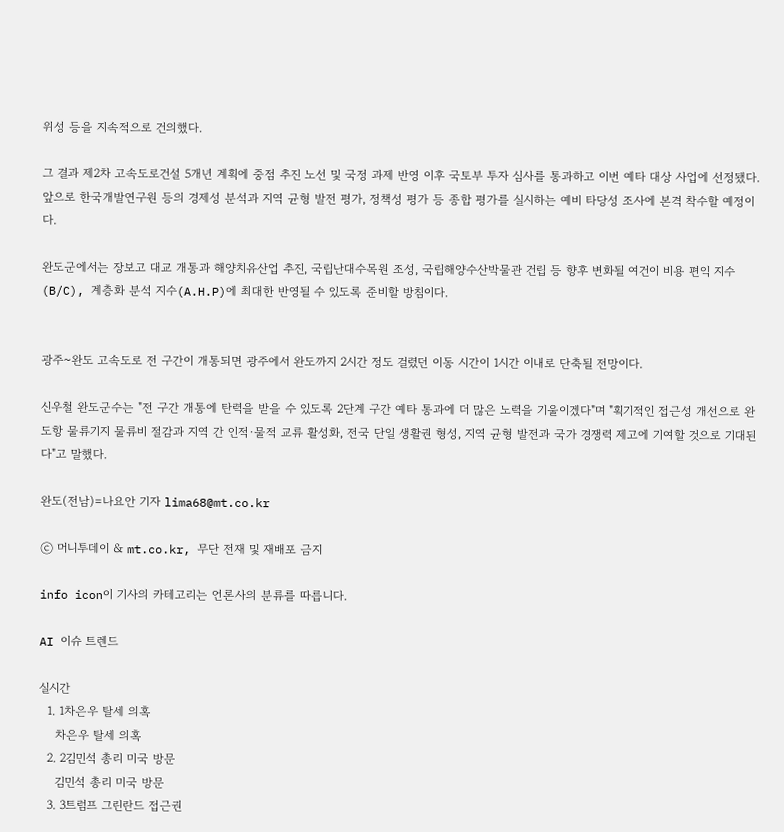위성 등을 지속적으로 건의했다.

그 결과 제2차 고속도로건설 5개년 계획에 중점 추진 노선 및 국정 과제 반영 이후 국토부 투자 심사를 통과하고 이번 예타 대상 사업에 선정됐다. 앞으로 한국개발연구원 등의 경제성 분석과 지역 균형 발전 평가, 정책성 평가 등 종합 평가를 실시하는 예비 타당성 조사에 본격 착수할 예정이다.

완도군에서는 장보고 대교 개통과 해양치유산업 추진, 국립난대수목원 조성, 국립해양수산박물관 건립 등 향후 변화될 여건이 비용 편익 지수(B/C), 계층화 분석 지수(A.H.P)에 최대한 반영될 수 있도록 준비할 방침이다.


광주~완도 고속도로 전 구간이 개통되면 광주에서 완도까지 2시간 정도 걸렸던 이동 시간이 1시간 이내로 단축될 전망이다.

신우철 완도군수는 "전 구간 개통에 탄력을 받을 수 있도록 2단계 구간 예타 통과에 더 많은 노력을 기울이겠다"며 "획기적인 접근성 개선으로 완도항 물류기지 물류비 절감과 지역 간 인적·물적 교류 활성화, 전국 단일 생활권 형성, 지역 균형 발전과 국가 경쟁력 제고에 기여할 것으로 기대된다"고 말했다.

완도(전남)=나요안 기자 lima68@mt.co.kr

ⓒ 머니투데이 & mt.co.kr, 무단 전재 및 재배포 금지

info icon이 기사의 카테고리는 언론사의 분류를 따릅니다.

AI 이슈 트렌드

실시간
  1. 1차은우 탈세 의혹
    차은우 탈세 의혹
  2. 2김민석 총리 미국 방문
    김민석 총리 미국 방문
  3. 3트럼프 그린란드 접근권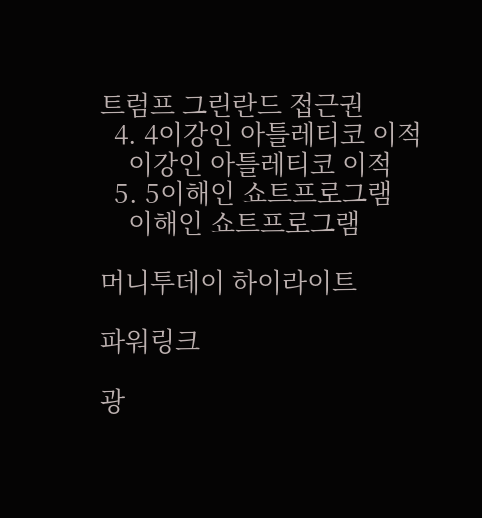트럼프 그린란드 접근권
  4. 4이강인 아틀레티코 이적
    이강인 아틀레티코 이적
  5. 5이해인 쇼트프로그램
    이해인 쇼트프로그램

머니투데이 하이라이트

파워링크

광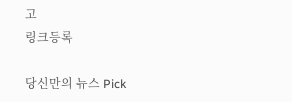고
링크등록

당신만의 뉴스 Pick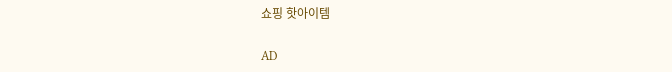쇼핑 핫아이템

AD